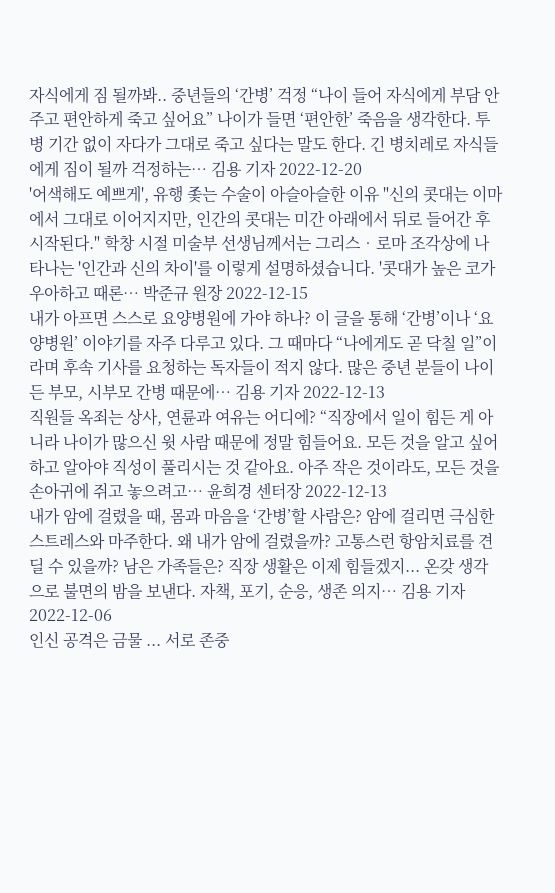자식에게 짐 될까봐.. 중년들의 ‘간병’ 걱정 “나이 들어 자식에게 부담 안 주고 편안하게 죽고 싶어요” 나이가 들면 ‘편안한’ 죽음을 생각한다. 투병 기간 없이 자다가 그대로 죽고 싶다는 말도 한다. 긴 병치레로 자식들에게 짐이 될까 걱정하는… 김용 기자 2022-12-20
'어색해도 예쁘게', 유행 좇는 수술이 아슬아슬한 이유 "신의 콧대는 이마에서 그대로 이어지지만, 인간의 콧대는 미간 아래에서 뒤로 들어간 후 시작된다." 학창 시절 미술부 선생님께서는 그리스‧로마 조각상에 나타나는 '인간과 신의 차이'를 이렇게 설명하셨습니다. '콧대가 높은 코가 우아하고 때론… 박준규 원장 2022-12-15
내가 아프면 스스로 요양병원에 가야 하나? 이 글을 통해 ‘간병’이나 ‘요양병원’ 이야기를 자주 다루고 있다. 그 때마다 “나에게도 곧 닥칠 일”이라며 후속 기사를 요청하는 독자들이 적지 않다. 많은 중년 분들이 나이 든 부모, 시부모 간병 때문에… 김용 기자 2022-12-13
직원들 옥죄는 상사, 연륜과 여유는 어디에? “직장에서 일이 힘든 게 아니라 나이가 많으신 윗 사람 때문에 정말 힘들어요. 모든 것을 알고 싶어 하고 알아야 직성이 풀리시는 것 같아요. 아주 작은 것이라도, 모든 것을 손아귀에 쥐고 놓으려고… 윤희경 센터장 2022-12-13
내가 암에 걸렸을 때, 몸과 마음을 ‘간병’할 사람은? 암에 걸리면 극심한 스트레스와 마주한다. 왜 내가 암에 걸렸을까? 고통스런 항암치료를 견딜 수 있을까? 남은 가족들은? 직장 생활은 이제 힘들겠지... 온갖 생각으로 불면의 밤을 보낸다. 자책, 포기, 순응, 생존 의지… 김용 기자 2022-12-06
인신 공격은 금물 ... 서로 존중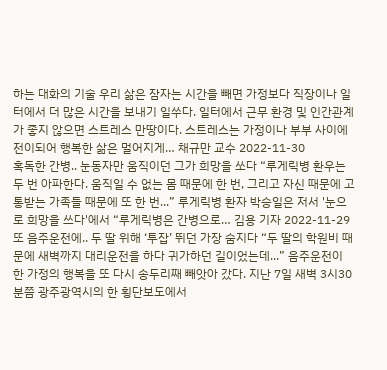하는 대화의 기술 우리 삶은 잠자는 시간을 빼면 가정보다 직장이나 일터에서 더 많은 시간을 보내기 일쑤다. 일터에서 근무 환경 및 인간관계가 좋지 않으면 스트레스 만땅이다. 스트레스는 가정이나 부부 사이에 전이되어 행복한 삶은 멀어지게… 채규만 교수 2022-11-30
혹독한 간병.. 눈동자만 움직이던 그가 희망을 쏘다 “루게릭병 환우는 두 번 아파한다. 움직일 수 없는 몸 때문에 한 번, 그리고 자신 때문에 고통받는 가족들 때문에 또 한 번...” 루게릭병 환자 박승일은 저서 '눈으로 희망을 쓰다'에서 “루게릭병은 간병으로… 김용 기자 2022-11-29
또 음주운전에.. 두 딸 위해 ‘투잡’ 뛰던 가장 숨지다 “두 딸의 학원비 때문에 새벽까지 대리운전을 하다 귀가하던 길이었는데...” 음주운전이 한 가정의 행복을 또 다시 송두리째 빼앗아 갔다. 지난 7일 새벽 3시30분쯤 광주광역시의 한 횡단보도에서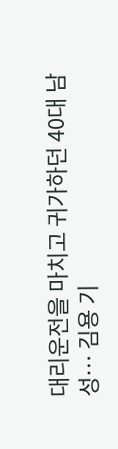대리운전을 마치고 귀가하던 40대 남성… 김용 기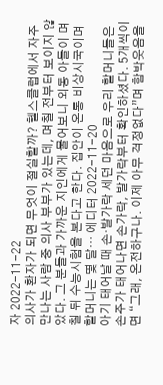자 2022-11-22
의사가 환자가 되면 무엇이 절실할까? 헬스클럽에서 자주 만나는 사람 중 의사 부부가 있는데, 며칠 전부터 보이지 않았다. 그 분들과 가까운 지인에게 물어보니 외동 아들이 며칠 뒤 수능시험을 본다고 한다. 집안이 온통 비상시국이며 할머니는 몇 달… 에디터 2022-11-20
아기 태어날 때 손·발가락 세던 마음으로 우리 할머니들은 손주가 태어나면 손가락, 발가락부터 확인하셨다. 5개씩이면 “그래, 온전하구나. 이제 아무 걱정없다”며 함박웃음을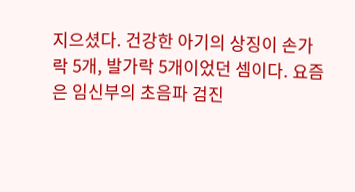지으셨다. 건강한 아기의 상징이 손가락 5개, 발가락 5개이었던 셈이다. 요즘은 임신부의 초음파 검진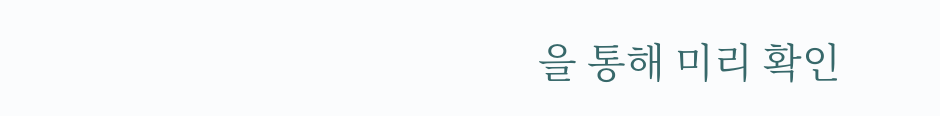을 통해 미리 확인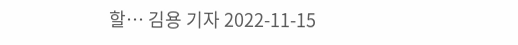할… 김용 기자 2022-11-15